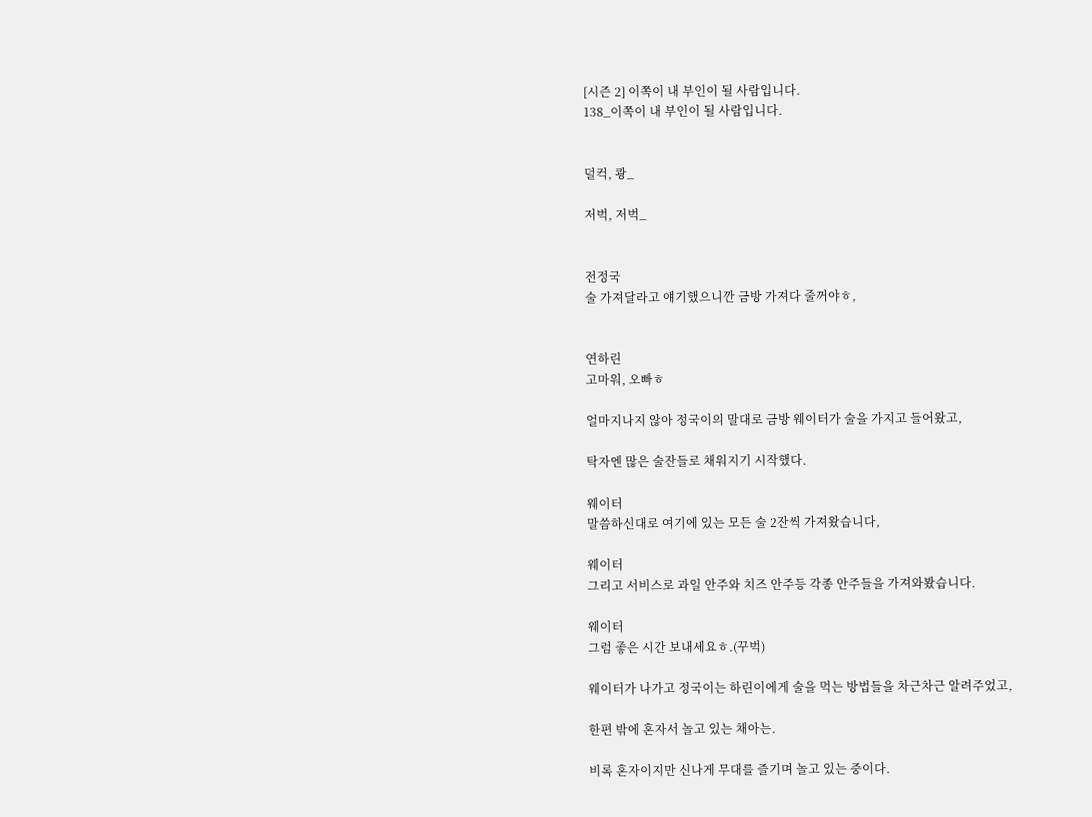[시즌 2] 이쪽이 내 부인이 될 사람입니다.
138_이쪽이 내 부인이 될 사람입니다.


덜컥, 쾅_

저벅, 저벅_


전정국
술 가져달라고 얘기했으니깐 금방 가져다 줄꺼야ㅎ,


연하린
고마워, 오빠ㅎ

얼마지나지 않아 정국이의 말대로 금방 웨이터가 술을 가지고 들어왔고,

탁자엔 많은 술잔들로 채워지기 시작했다.

웨이터
말씀하신대로 여기에 있는 모든 술 2잔씩 가져왔습니다,

웨이터
그리고 서비스로 과일 안주와 치즈 안주등 각종 안주들을 가져와봤습니다.

웨이터
그럼 좋은 시간 보내세요ㅎ.(꾸벅)

웨이터가 나가고 정국이는 하린이에게 술을 먹는 방법들을 차근차근 알려주었고,

한편 밖에 혼자서 놀고 있는 채아는.

비록 혼자이지만 신나게 무대를 즐기며 놀고 있는 중이다.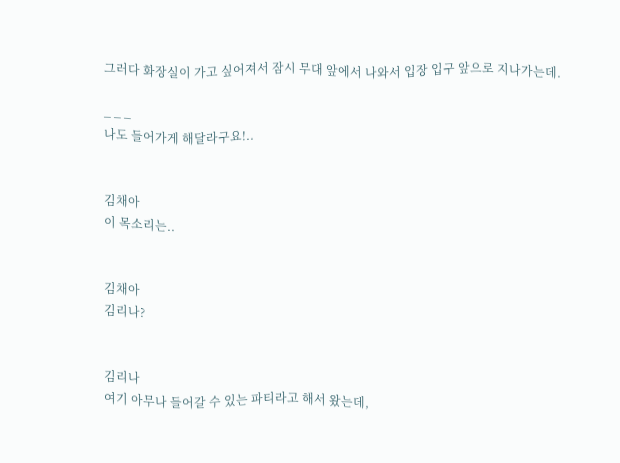그러다 화장실이 가고 싶어져서 잠시 무대 앞에서 나와서 입장 입구 앞으로 지나가는데.

_ _ _
나도 들어가게 해달라구요!..


김채아
이 목소리는..


김채아
김리나?


김리나
여기 아무나 들어갈 수 있는 파티라고 해서 왔는데,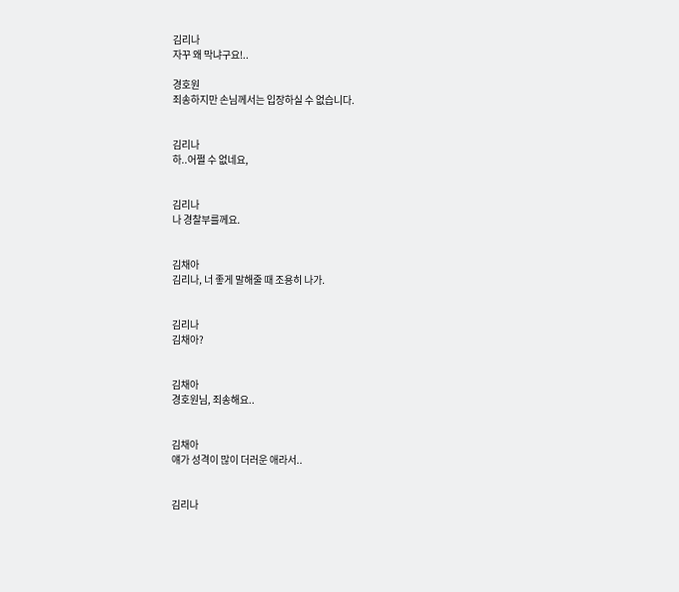김리나
자꾸 왜 막냐구요!..

경호원
죄송하지만 손님께서는 입장하실 수 없습니다.


김리나
하..어쩔 수 없네요,


김리나
나 경찰부를께요.


김채아
김리나, 너 좋게 말해줄 때 조용히 나가.


김리나
김채아?


김채아
경호원님, 죄송해요..


김채아
얘가 성격이 많이 더러운 애라서..


김리나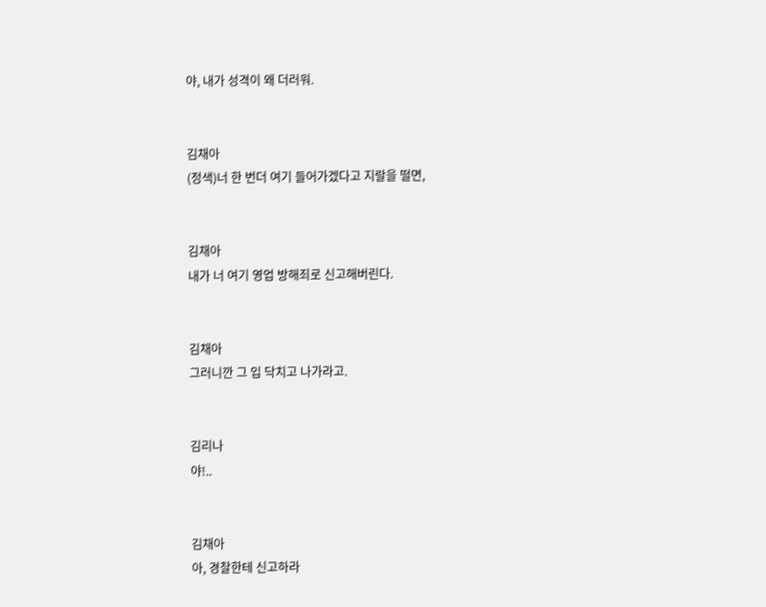야, 내가 성격이 왜 더러워.


김채아
(정색)너 한 번더 여기 들어가겠다고 지랄을 떨면,


김채아
내가 너 여기 영업 방해죄로 신고해버린다.


김채아
그러니깐 그 입 닥치고 나가라고.


김리나
야!..


김채아
아, 경찰한테 신고하라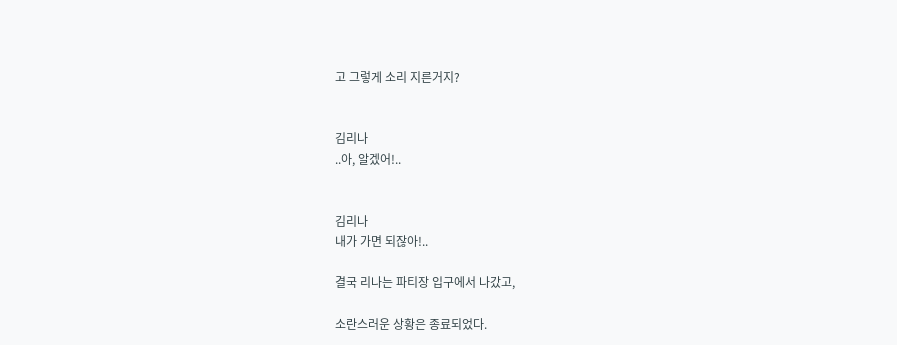고 그렇게 소리 지른거지?


김리나
..아, 알겠어!..


김리나
내가 가면 되잖아!..

결국 리나는 파티장 입구에서 나갔고,

소란스러운 상황은 종료되었다.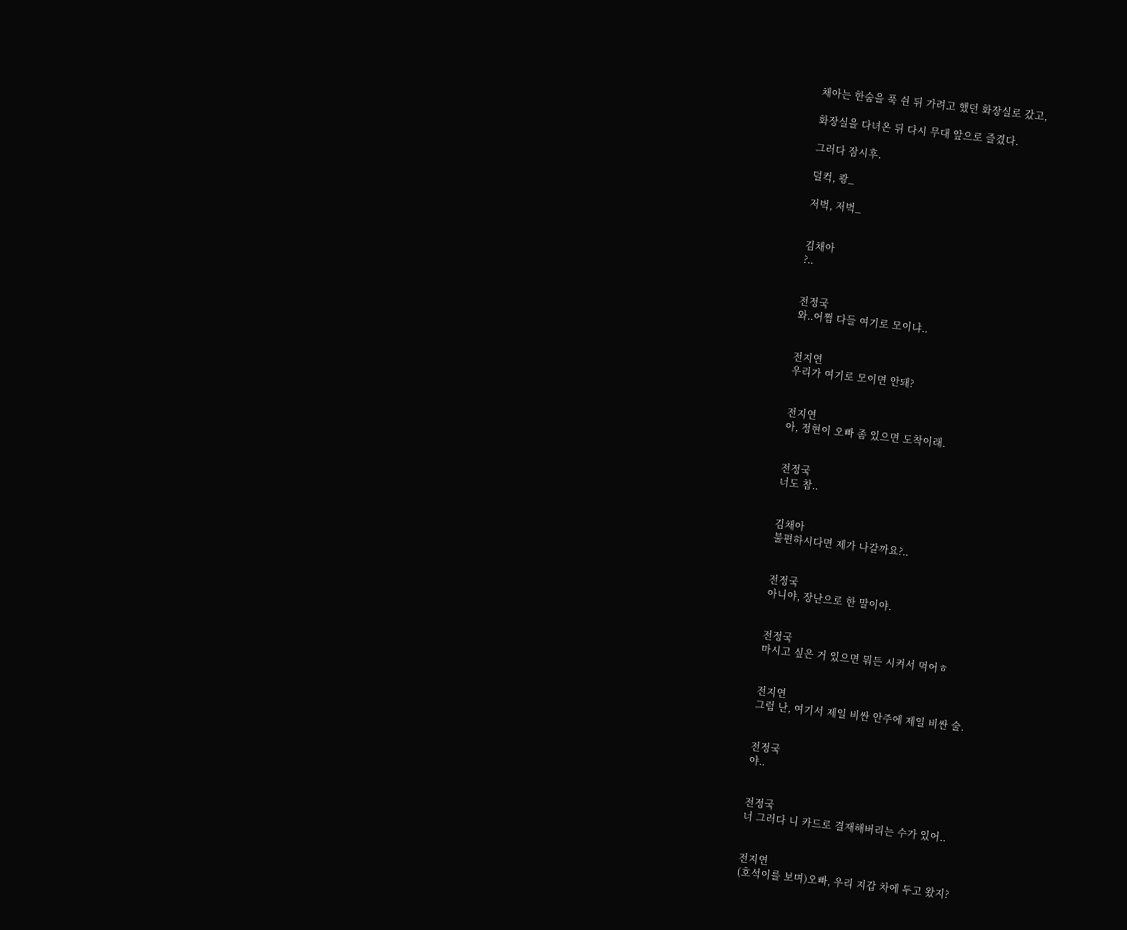채아는 한숨을 푹 쉰 뒤 가려고 했던 화장실로 갔고,

화장실을 다녀온 뒤 다시 무대 앞으로 즐겼다.

그러다 잠시후.

덜컥, 쾅_

저벅, 저벅_


김채아
?..


전정국
와..어쩜 다들 여기로 모이냐..


전지연
우리가 여기로 모이면 안돼?


전지연
아, 정현이 오빠 좀 있으면 도착이래.


전정국
너도 참..


김채아
불편하시다면 제가 나갈까요?..


전정국
아니야, 장난으로 한 말이야.


전정국
마시고 싶은 거 있으면 뭐든 시켜서 먹어ㅎ


전지연
그럼 난, 여기서 제일 비싼 안주에 제일 비싼 술.


전정국
야..


전정국
너 그러다 니 카드로 결재해버리는 수가 있어..


전지연
(호석이를 보며)오빠, 우리 지갑 차에 두고 왔지?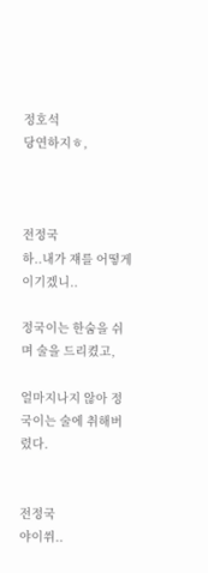정호석
당연하지ㅎ,



전정국
하..내가 쟤를 어떻게 이기겠니..

정국이는 한숨을 쉬며 술을 드리켰고,

얼마지나지 않아 정국이는 술에 취해버렸다.


전정국
야이쒸..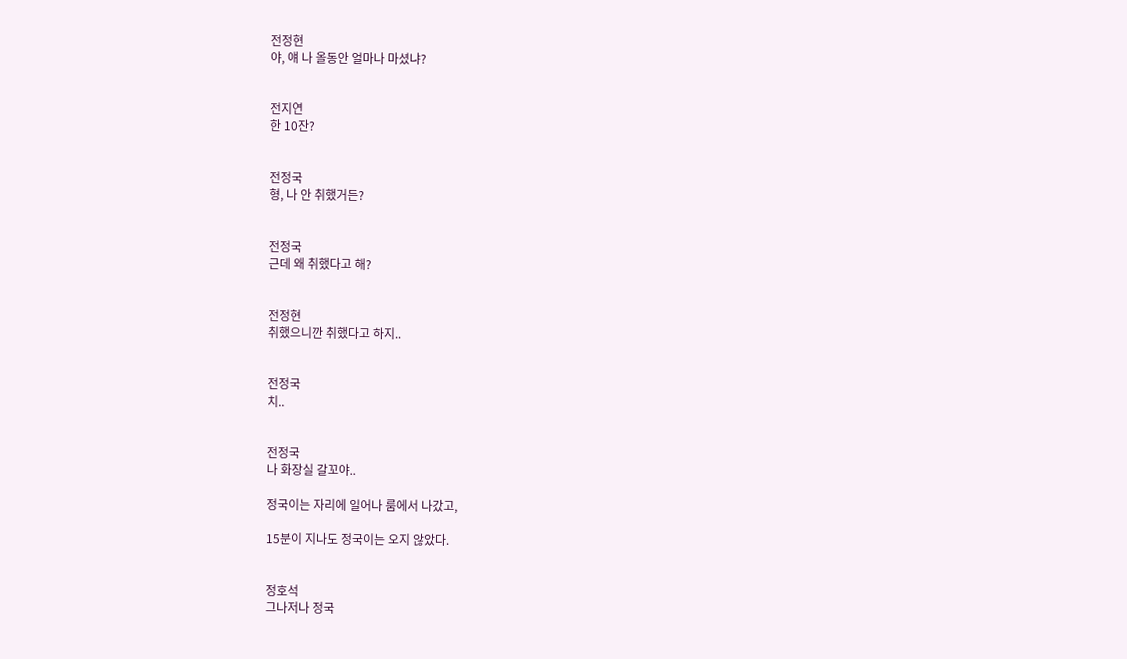전정현
야, 얘 나 올동안 얼마나 마셨냐?


전지연
한 10잔?


전정국
형, 나 안 취했거든?


전정국
근데 왜 취했다고 해?


전정현
취했으니깐 취했다고 하지..


전정국
치..


전정국
나 화장실 갈꼬야..

정국이는 자리에 일어나 룸에서 나갔고,

15분이 지나도 정국이는 오지 않았다.


정호석
그나저나 정국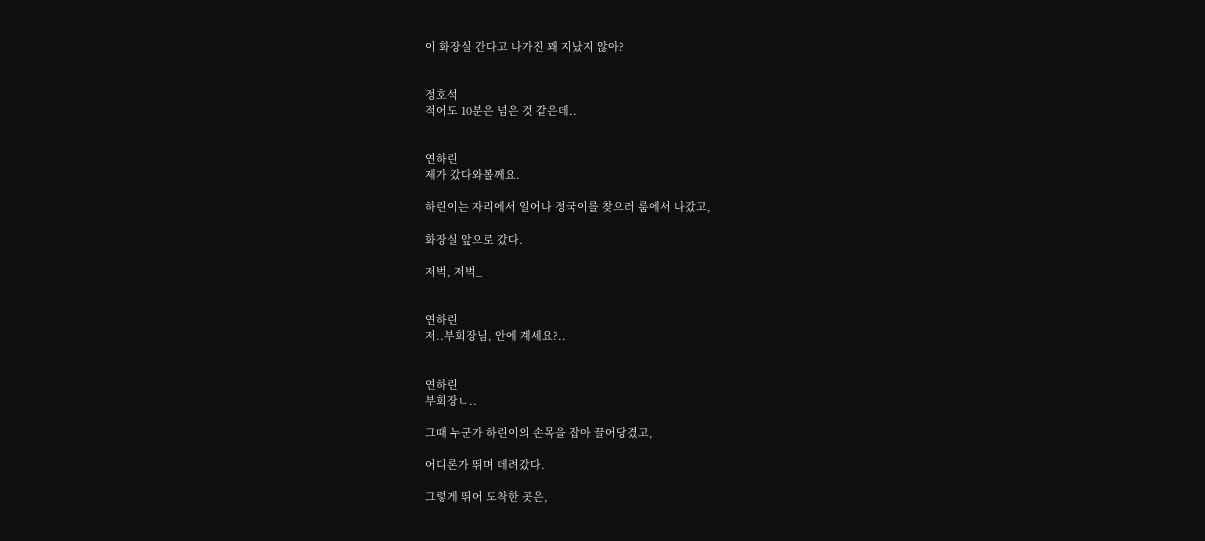이 화장실 간다고 나가진 꽤 지났지 않아?


정호석
적어도 10분은 넘은 것 같은데..


연하린
제가 갔다와볼께요.

하린이는 자리에서 일어나 정국이를 찾으러 룸에서 나갔고,

화장실 앞으로 갔다.

저벅, 저벅_


연하린
저..부회장님, 안에 계세요?..


연하린
부회장ㄴ..

그때 누군가 하린이의 손목을 잡아 끌어당겼고,

어디론가 뛰며 데려갔다.

그렇게 뛰어 도착한 곳은,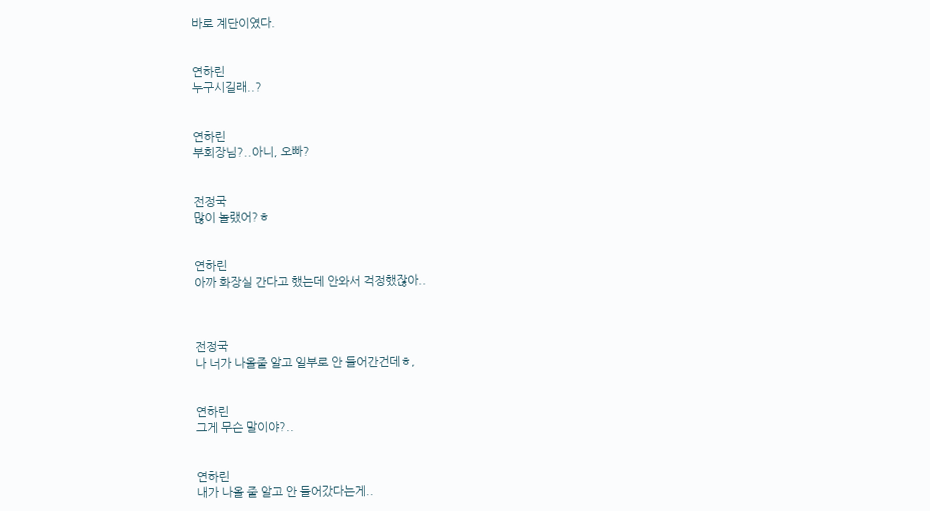바로 계단이였다.


연하린
누구시길래..?


연하린
부회장님?..아니, 오빠?


전정국
많이 놀랬어?ㅎ


연하린
아까 화장실 간다고 했는데 안와서 걱정했잖아..



전정국
나 너가 나올줄 알고 일부로 안 들어간건데ㅎ,


연하린
그게 무슨 말이야?..


연하린
내가 나올 줄 알고 안 들어갔다는게..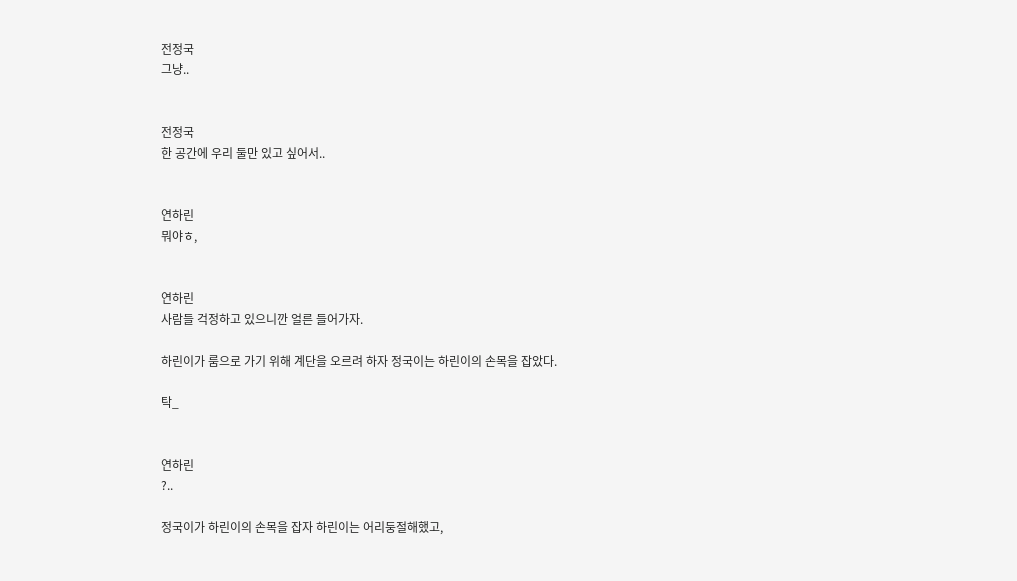전정국
그냥..


전정국
한 공간에 우리 둘만 있고 싶어서..


연하린
뭐야ㅎ,


연하린
사람들 걱정하고 있으니깐 얼른 들어가자.

하린이가 룸으로 가기 위해 계단을 오르려 하자 정국이는 하린이의 손목을 잡았다.

탁_


연하린
?..

정국이가 하린이의 손목을 잡자 하린이는 어리둥절해했고,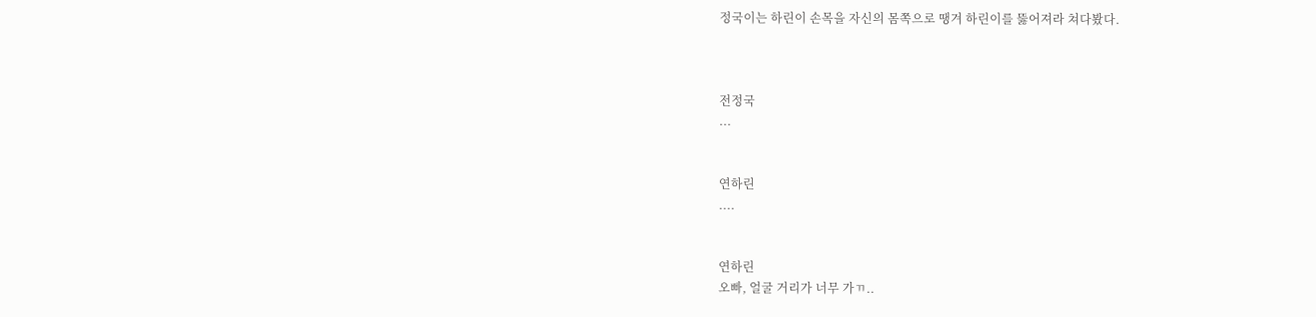정국이는 하린이 손목을 자신의 몸쪽으로 땡겨 하린이를 뚫어져라 쳐다봤다.



전정국
...


연하린
....


연하린
오빠, 얼굴 거리가 너무 가ㄲ..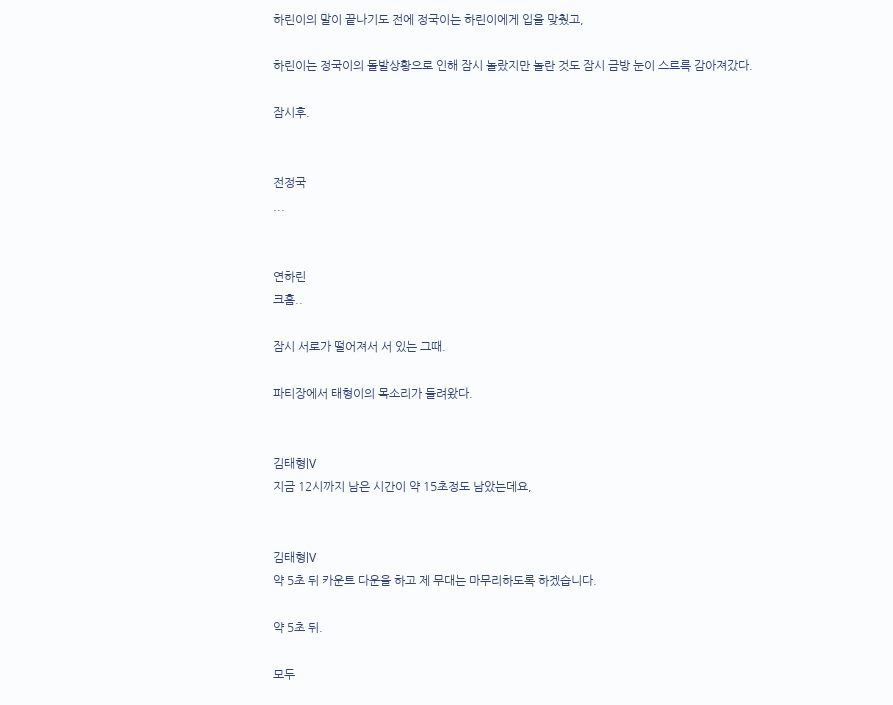하린이의 말이 끝나기도 전에 정국이는 하린이에게 입을 맞췄고,

하린이는 정국이의 돌발상황으로 인해 잠시 놀랐지만 놀란 것도 잠시 금방 눈이 스르륵 감아져갔다.

잠시후.


전정국
...


연하린
크흠..

잠시 서로가 떨어져서 서 있는 그때.

파티장에서 태형이의 목소리가 들려왔다.


김태형|V
지금 12시까지 남은 시간이 약 15초정도 남았는데요,


김태형|V
약 5초 뒤 카운트 다운을 하고 제 무대는 마무리하도록 하겠습니다.

약 5초 뒤.

모두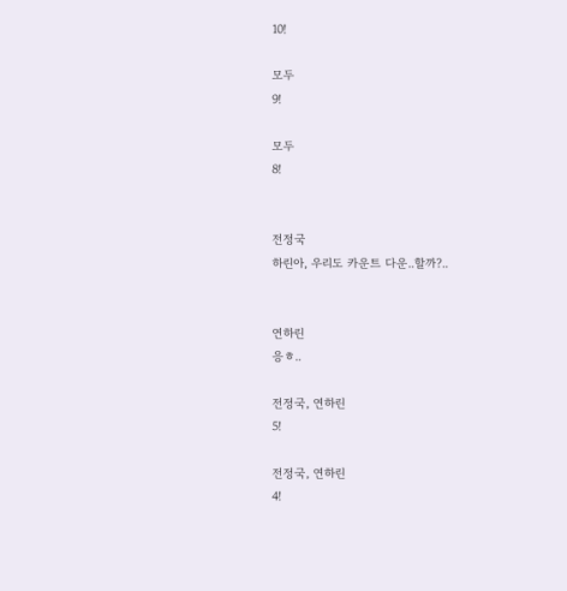10!

모두
9!

모두
8!


전정국
하린아, 우리도 카운트 다운..할까?..


연하린
응ㅎ..

전정국, 연하린
5!

전정국, 연하린
4!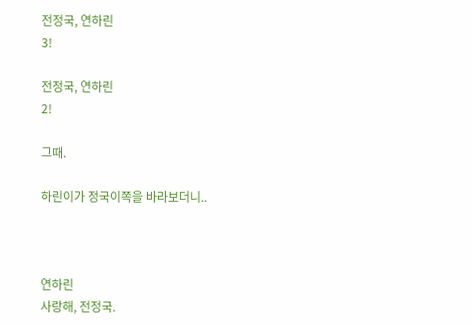전정국, 연하린
3!

전정국, 연하린
2!

그때.

하린이가 정국이쪽을 바라보더니..



연하린
사랑해, 전정국.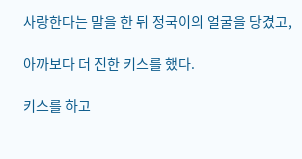사랑한다는 말을 한 뒤 정국이의 얼굴을 당겼고,

아까보다 더 진한 키스를 했다.

키스를 하고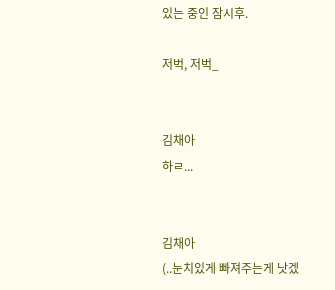있는 중인 잠시후.

저벅, 저벅_


김채아
하ㄹ...


김채아
(..눈치있게 빠져주는게 낫겠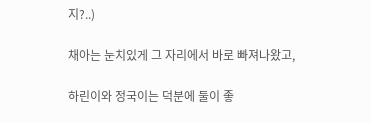지?..)

채아는 눈치있게 그 자리에서 바로 빠져나왔고,

하린이와 정국이는 덕분에 둘이 좋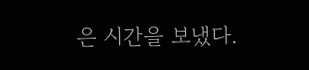은 시간을 보냈다.